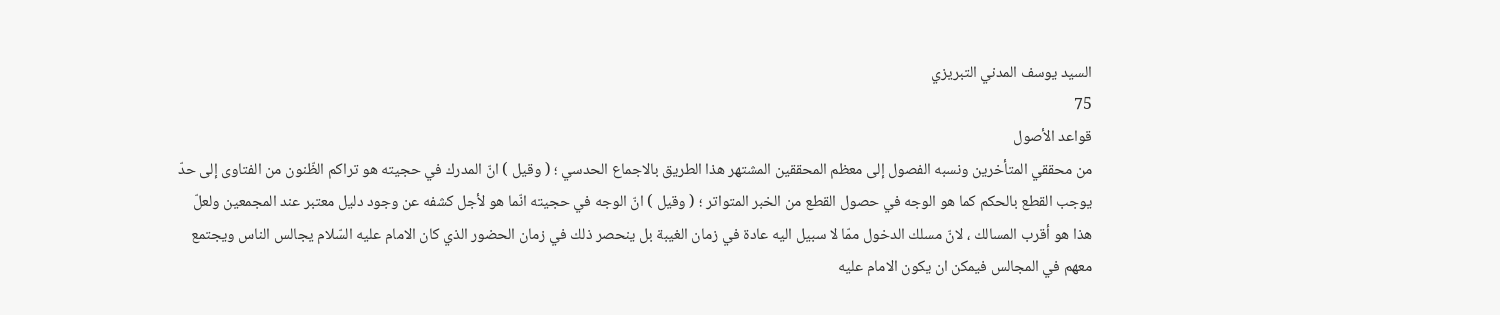السيد يوسف المدني التبريزي
75
قواعد الأصول
من محققي المتأخرين ونسبه الفصول إلى معظم المحققين المشتهر هذا الطريق بالاجماع الحدسي ؛ ( وقيل ) انّ المدرك في حجيته هو تراكم الظّنون من الفتاوى إلى حدّ يوجب القطع بالحكم كما هو الوجه في حصول القطع من الخبر المتواتر ؛ ( وقيل ) انّ الوجه في حجيته انّما هو لأجل كشفه عن وجود دليل معتبر عند المجمعين ولعلّ هذا هو أقرب المسالك ، لانّ مسلك الدخول ممّا لا سبيل اليه عادة في زمان الغيبة بل ينحصر ذلك في زمان الحضور الذي كان الامام عليه السّلام يجالس الناس ويجتمع معهم في المجالس فيمكن ان يكون الامام عليه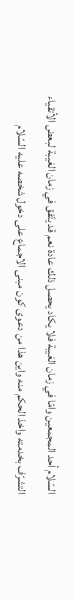السّلام أحد المجمعين وامّا في زمان الغيبة فلا يكاد يحصل ذلك عادة نعم قد يتّفق في زمان الغيبة لبعض الأتقياء التشرّف بخدمته واخذ الحكم منه واين هذا من دعوى كون مبنى الاجماع على دخول شخصه عليه السّلام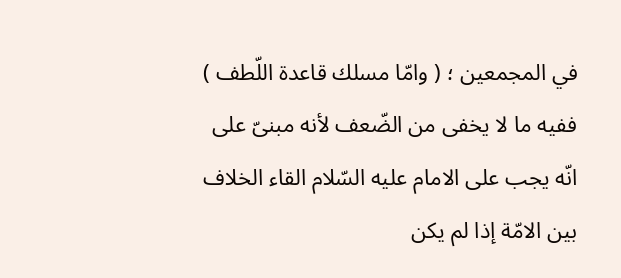في المجمعين ؛ ( وامّا مسلك قاعدة اللّطف ) ففيه ما لا يخفى من الضّعف لأنه مبنىّ على انّه يجب على الامام عليه السّلام القاء الخلاف بين الامّة إذا لم يكن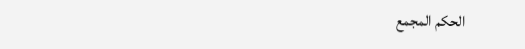الحكم المجمع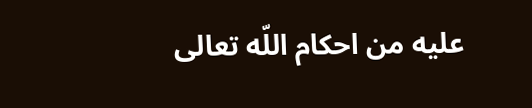عليه من احكام اللّه تعالى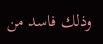وذلك فاسد من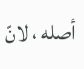أصله ، لانّ